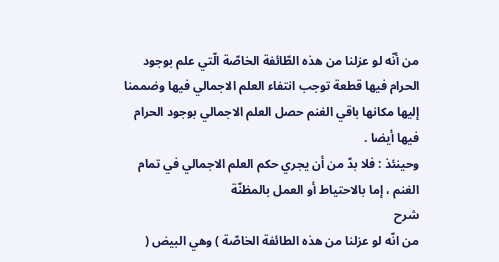من أنّه لو عزلنا من هذه الطّائفة الخاصّة الّتي علم بوجود الحرام فيها قطعة توجب انتفاء العلم الاجمالي فيها وضممنا إليها مكانها باقي الغنم حصل العلم الاجمالي بوجود الحرام فيها أيضا .
وحينئذ : فلا بدّ من أن يجري حكم العلم الاجمالي في تمام الغنم ، إما بالاحتياط أو العمل بالمظنّة
شرح
من انّه لو عزلنا من هذه الطائفة الخاصّة ) وهي البيض (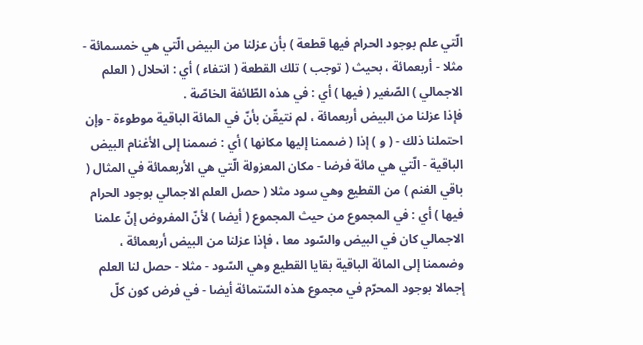الّتي علم بوجود الحرام فيها قطعة ) بأن عزلنا من البيض الّتي هي خمسمائة - مثلا - أربعمائة ، بحيث ( توجب ) تلك القطعة ( انتفاء ) أي : انحلال ( العلم الاجمالي ) الصّغير ( فيها ) أي : في هذه الطّائفة الخاصّة .
فإذا عزلنا من البيض أربعمائة ، لم نتيقّن بأنّ في المائة الباقية موطوءة - وإن احتملنا ذلك - ( و ) إذا ( ضممنا إليها مكانها ) أي : ضممنا إلى الأغنام البيض الباقية - الّتي هي مائة فرضا - مكان المعزولة الّتي هي الأربعمائة في المثال ( باقي الغنم ) من القطيع وهي سود مثلا ( حصل العلم الاجمالي بوجود الحرام فيها ) أي : في المجموع من حيث المجموع ( أيضا ) لأنّ المفروض إنّ علمنا الاجمالي كان في البيض والسّود معا ، فإذا عزلنا من البيض أربعمائة ، وضممنا إلى المائة الباقية بقايا القطيع وهي السّود - مثلا - حصل لنا العلم إجمالا بوجود المحرّم في مجموع هذه السّتمائة أيضا - في فرض كون كلّ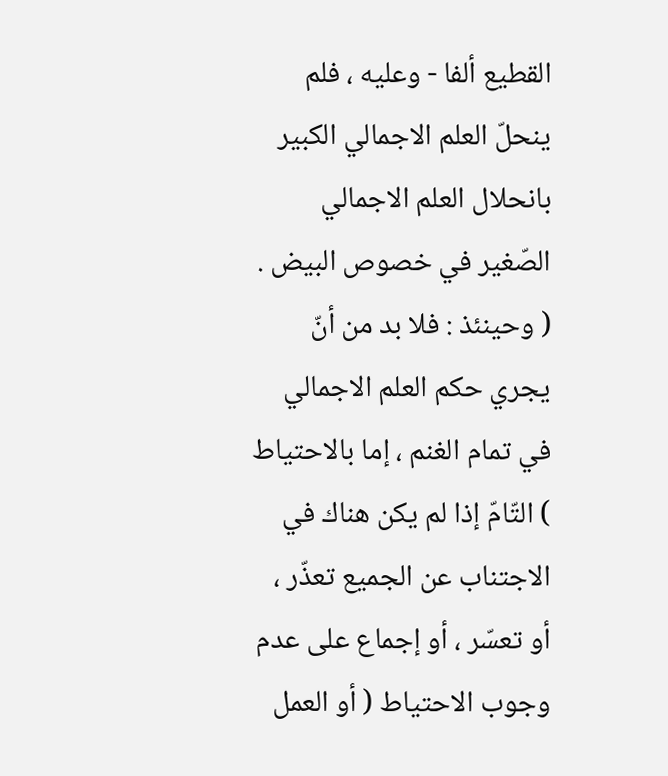القطيع ألفا - وعليه ، فلم ينحلّ العلم الاجمالي الكبير بانحلال العلم الاجمالي الصّغير في خصوص البيض .
( وحينئذ : فلا بد من أنّ يجري حكم العلم الاجمالي في تمام الغنم ، إما بالاحتياط ) التّامّ إذا لم يكن هناك في الاجتناب عن الجميع تعذّر ، أو تعسّر ، أو إجماع على عدم وجوب الاحتياط ( أو العمل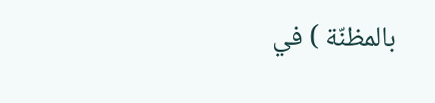بالمظنّة ) في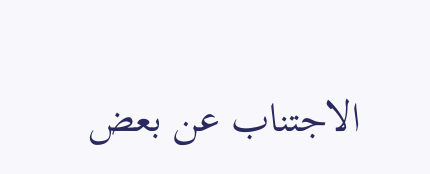الاجتناب عن بعض